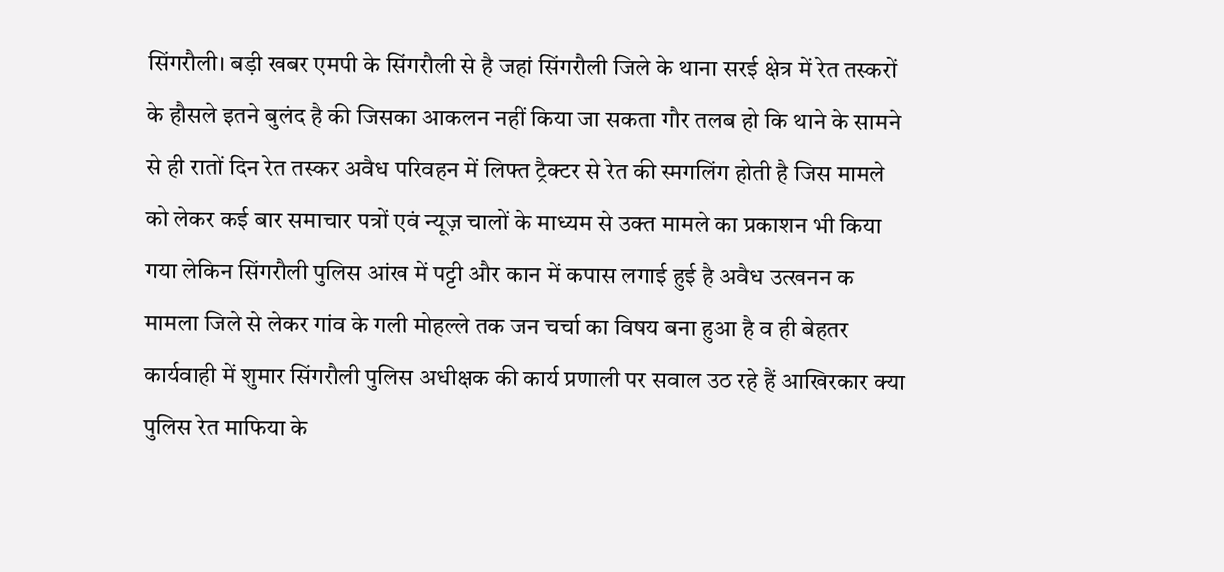सिंगरौली। बड़ी खबर एमपी के सिंगरौली से है जहां सिंगरौली जिले के थाना सरई क्षेत्र में रेत तस्करों के हौसले इतने बुलंद है की जिसका आकलन नहीं किया जा सकता गौर तलब हो कि थाने के सामने से ही रातों दिन रेत तस्कर अवैध परिवहन में लिफ्त ट्रैक्टर से रेत की स्मगलिंग होती है जिस मामले को लेकर कई बार समाचार पत्रों एवं न्यूज़ चालों के माध्यम से उक्त मामले का प्रकाशन भी किया गया लेकिन सिंगरौली पुलिस आंख में पट्टी और कान में कपास लगाई हुई है अवैध उत्खनन क मामला जिले से लेकर गांव के गली मोहल्ले तक जन चर्चा का विषय बना हुआ है व ही बेहतर कार्यवाही में शुमार सिंगरौली पुलिस अधीक्षक की कार्य प्रणाली पर सवाल उठ रहे हैं आखिरकार क्या पुलिस रेत माफिया के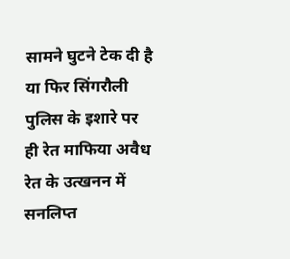सामने घुटने टेक दी है या फिर सिंगरौली पुलिस के इशारे पर ही रेत माफिया अवैध रेत के उत्खनन में सनलिप्त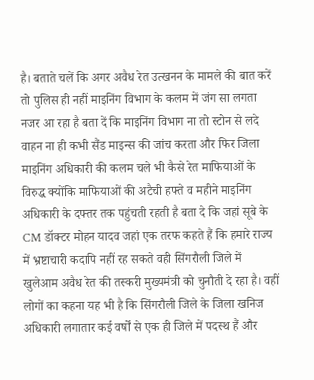है। बताते चलें कि अगर अवैध रेत उत्खनन के मामले की बात करें तो पुलिस ही नहीं माइनिंग विभाग के कलम में जंग सा लगता नजर आ रहा है बता दें कि माइनिंग विभाग ना तो स्टोन से लदे वाहन ना ही कभी सैंड माइन्स की जांच करता और फिर जिला माइनिंग अधिकारी की कलम चले भी कैसे रेत माफियाओं के विरुद्ध क्योंकि माफियाओं की अटैची हफ्ते व महीने माइनिंग अधिकारी के दफ्तर तक पहुंचती रहती है बता दे कि जहां सूबे के CM डॉक्टर मोहन यादव जहां एक तरफ कहते हैं कि हमारे राज्य में भ्रष्टाचारी कदापि नहीं रह सकते वही सिंगरौली जिले में खुलेआम अवैध रेत की तस्करी मुख्यमंत्री को चुनौती दे रहा है। वहीं लोगों का कहना यह भी है कि सिंगरौली जिले के जिला खनिज अधिकारी लगातार कई वर्षों से एक ही जिले में पदस्थ हैं और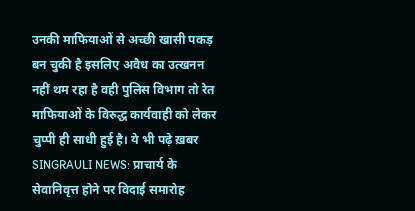उनकी माफियाओं से अच्छी खासी पकड़ बन चुकी है इसलिए अवैध का उत्खनन नहीं थम रहा है वही पुलिस विभाग तो रेत माफियाओं के विरुद्ध कार्यवाही को लेकर चुप्पी ही साधी हुई है। ये भी पढ़े ख़बर SINGRAULI NEWS: प्राचार्य के सेवानिवृत्त होने पर विदाई समारोह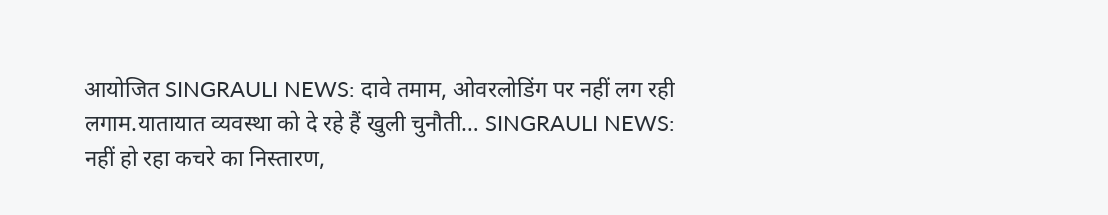आयोजित SINGRAULI NEWS: दावे तमाम, ओवरलोडिंग पर नहीं लग रही लगाम.यातायात व्यवस्था को दे रहे हैं खुली चुनौती… SINGRAULI NEWS: नहीं हो रहा कचरे का निस्तारण,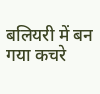बलियरी में बन गया कचरे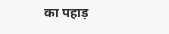का पहाड़